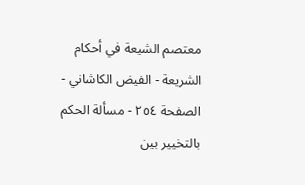معتصم الشيعة في أحكام الشريعة - الفيض الكاشاني - الصفحة ٢٥٤ - مسألة الحكم بالتخيير بين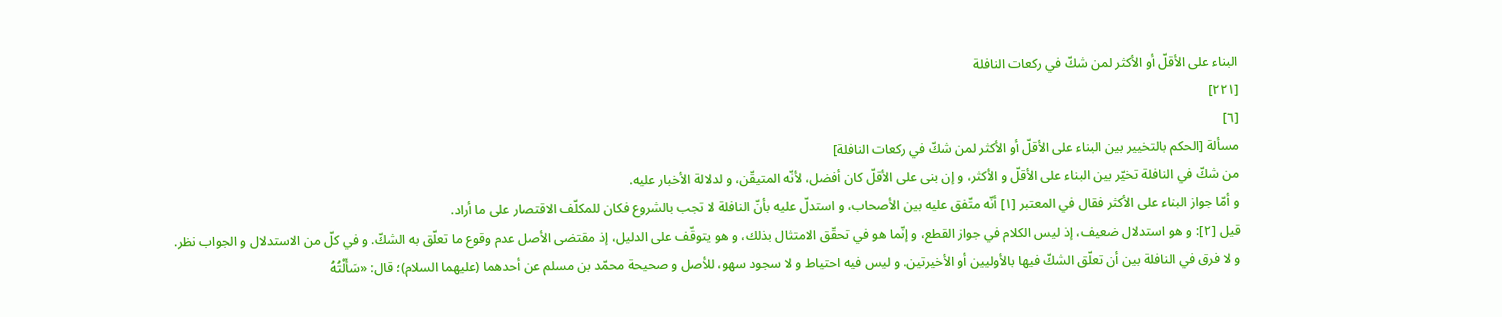البناء على الأقلّ أو الأكثر لمن شكّ في ركعات النافلة
[٢٢١]
[٦]
مسألة [الحكم بالتخيير بين البناء على الأقلّ أو الأكثر لمن شكّ في ركعات النافلة]
من شكّ في النافلة تخيّر بين البناء على الأقلّ و الأكثر، و إن بنى على الأقلّ كان أفضل، لأنّه المتيقّن، و لدلالة الأخبار عليه.
و أمّا جواز البناء على الأكثر فقال في المعتبر [١] أنّه متّفق عليه بين الأصحاب، و استدلّ عليه بأنّ النافلة لا تجب بالشروع فكان للمكلّف الاقتصار على ما أراد.
قيل [٢]: و هو استدلال ضعيف، إذ ليس الكلام في جواز القطع، و إنّما هو في تحقّق الامتثال بذلك، و هو يتوقّف على الدليل، إذ مقتضى الأصل عدم وقوع ما تعلّق به الشكّ. و في كلّ من الاستدلال و الجواب نظر.
و لا فرق في النافلة بين أن تعلّق الشكّ فيها بالأوليين أو الأخيرتين. و ليس فيه احتياط و لا سجود سهو، للأصل و صحيحة محمّد بن مسلم عن أحدهما (عليهما السلام)؛ قال: «سَأَلْتُهُ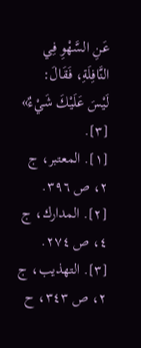عَنِ السَّهْوِ فِي النَّافِلَةِ، فَقَالَ: لَيْسَ عَلَيْكَ شَيْءٌ» [٣].
[١]. المعتبر، ج ٢، ص ٣٩٦.
[٢]. المدارك، ج ٤، ص ٢٧٤.
[٣]. التهذيب، ج ٢، ص ٣٤٣، ح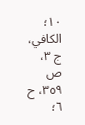١٠؛ الكافي، ج ٣، ص ٣٥٩، ح ٦؛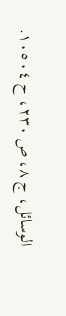الوسائل، ج ٨، ص ٢٣٠، ح ١٠٥٠٤.